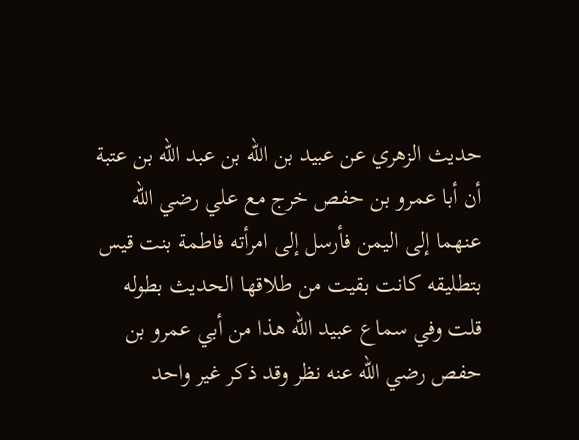حديث الزهري عن عبيد بن الله بن عبد الله بن عتبة أن أبا عمرو بن حفص خرج مع علي رضي الله عنهما إلى اليمن فأرسل إلى امرأته فاطمة بنت قيس بتطليقه كانت بقيت من طلاقها الحديث بطوله قلت وفي سماع عبيد الله هذا من أبي عمرو بن حفص رضي الله عنه نظر وقد ذكر غير واحد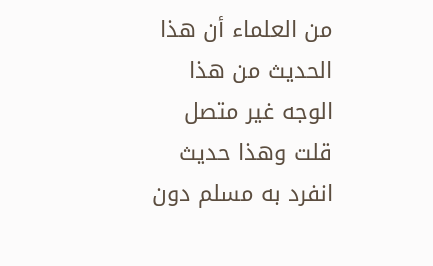من العلماء أن هذا الحديث من هذا الوجه غير متصل قلت وهذا حديث انفرد به مسلم دون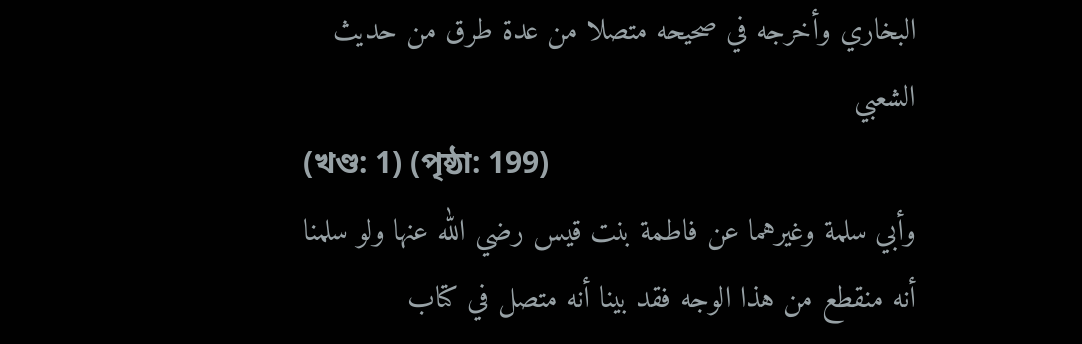البخاري وأخرجه في صحيحه متصلا من عدة طرق من حديث الشعبي
(খণ্ড: 1) (পৃষ্ঠা: 199)
وأبي سلمة وغيرهما عن فاطمة بنت قيس رضي الله عنها ولو سلمنا أنه منقطع من هذا الوجه فقد بينا أنه متصل في كتاب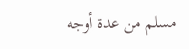مسلم من عدة أوجه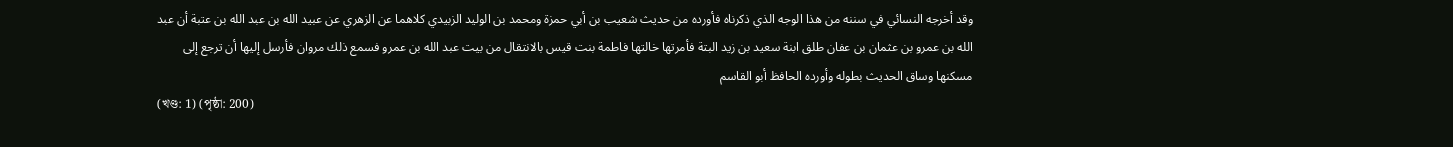وقد أخرجه النسائي في سننه من هذا الوجه الذي ذكرناه فأورده من حديث شعيب بن أبي حمزة ومحمد بن الوليد الزبيدي كلاهما عن الزهري عن عبيد الله بن عبد الله بن عتبة أن عبد الله بن عمرو بن عثمان بن عفان طلق ابنة سعيد بن زيد البتة فأمرتها خالتها فاطمة بنت قيس بالانتقال من بيت عبد الله بن عمرو فسمع ذلك مروان فأرسل إليها أن ترجع إلى مسكنها وساق الحديث بطوله وأورده الحافظ أبو القاسم
(খণ্ড: 1) (পৃষ্ঠা: 200)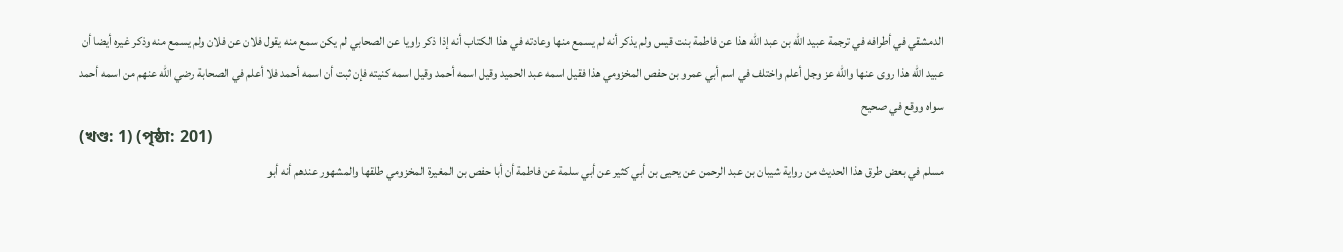الدمشقي في أطرافه في ترجمة عبيد الله بن عبد الله هذا عن فاطمة بنت قيس ولم يذكر أنه لم يسمع منها وعادته في هذا الكتاب أنه إذا ذكر راويا عن الصحابي لم يكن سمع منه يقول فلان عن فلان ولم يسمع منه وذكر غيره أيضا أن عبيد الله هذا روى عنها والله عز وجل أعلم واختلف في اسم أبي عمرو بن حفص المخزومي هذا فقيل اسمه عبد الحميد وقيل اسمه أحمد وقيل اسمه كنيته فإن ثبت أن اسمه أحمد فلا أعلم في الصحابة رضي الله عنهم من اسمه أحمد سواه ووقع في صحيح
(খণ্ড: 1) (পৃষ্ঠা: 201)
مسلم في بعض طرق هذا الحديث من رواية شيبان بن عبد الرحمن عن يحيى بن أبي كثير عن أبي سلمة عن فاطمة أن أبا حفص بن المغيرة المخزومي طلقها والمشهور عندهم أنه أبو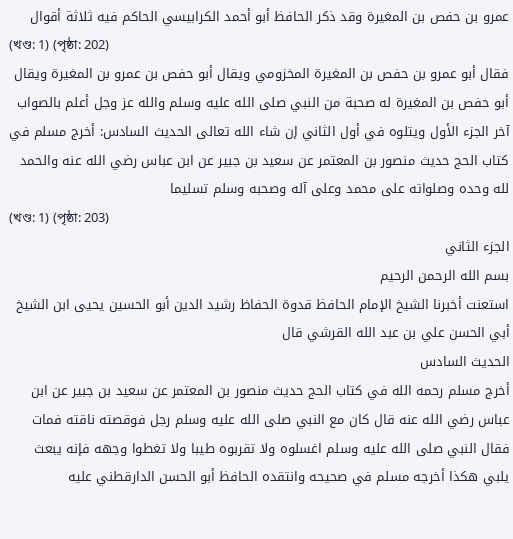عمرو بن حفص بن المغيرة وقد ذكر الحافظ أبو أحمد الكرابيسي الحاكم فيه ثلاثة أقوال
(খণ্ড: 1) (পৃষ্ঠা: 202)
فقال أبو عمرو بن حفص بن المغيرة المخزومي ويقال أبو حفص بن عمرو بن المغيرة ويقال أبو حفص بن المغيرة له صحبة من النبي صلى الله عليه وسلم والله عز وجل أعلم بالصواب آخر الجزء الأول ويتلوه في أول الثاني إن شاء الله تعالى الحديث السادس: أخرج مسلم في كتاب الحج حديث منصور بن المعتمر عن سعيد بن جبير عن ابن عباس رضي الله عنه والحمد لله وحده وصلواته على محمد وعلى آله وصحبه وسلم تسليما
(খণ্ড: 1) (পৃষ্ঠা: 203)
الجزء الثاني
بسم الله الرحمن الرحيم
استعنت أخبرنا الشيخ الإمام الحافظ قدوة الحفاظ رشيد الدين أبو الحسين يحيى ابن الشيخ أبي الحسن علي بن عبد الله القرشي قال
الحديث السادس
أخرج مسلم رحمه الله في كتاب الحج حديث منصور بن المعتمر عن سعيد بن جبير عن ابن عباس رضي الله عنه قال كان مع النبي صلى الله عليه وسلم رجل فوقصته ناقته فمات فقال النبي صلى الله عليه وسلم اغسلوه ولا تقربوه طيبا ولا تغطوا وجهه فإنه يبعث يلبي هكذا أخرجه مسلم في صحيحه وانتقده الحافظ أبو الحسن الدارقطني عليه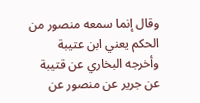وقال إنما سمعه منصور من الحكم يعني ابن عتيبة وأخرجه البخاري عن قتيبة عن جرير عن منصور عن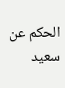الحكم عن سعيد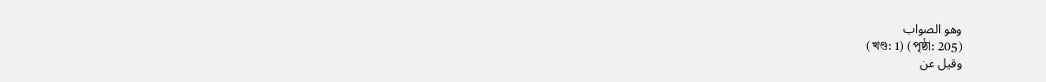وهو الصواب
(খণ্ড: 1) (পৃষ্ঠা: 205)
وقيل عن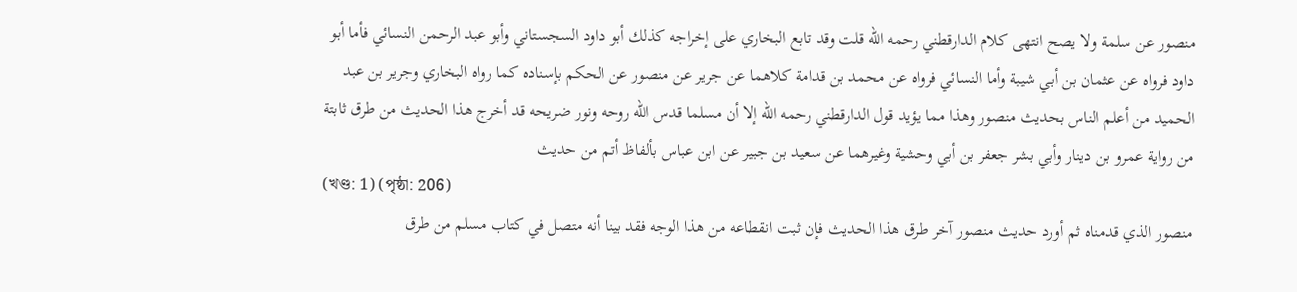منصور عن سلمة ولا يصح انتهى كلام الدارقطني رحمه الله قلت وقد تابع البخاري على إخراجه كذلك أبو داود السجستاني وأبو عبد الرحمن النسائي فأما أبو داود فرواه عن عثمان بن أبي شيبة وأما النسائي فرواه عن محمد بن قدامة كلاهما عن جرير عن منصور عن الحكم بإسناده كما رواه البخاري وجرير بن عبد الحميد من أعلم الناس بحديث منصور وهذا مما يؤيد قول الدارقطني رحمه الله إلا أن مسلما قدس الله روحه ونور ضريحه قد أخرج هذا الحديث من طرق ثابتة من رواية عمرو بن دينار وأبي بشر جعفر بن أبي وحشية وغيرهما عن سعيد بن جبير عن ابن عباس بألفاظ أتم من حديث
(খণ্ড: 1) (পৃষ্ঠা: 206)
منصور الذي قدمناه ثم أورد حديث منصور آخر طرق هذا الحديث فإن ثبت انقطاعه من هذا الوجه فقد بينا أنه متصل في كتاب مسلم من طرق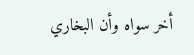أخر سواه وأن البخاري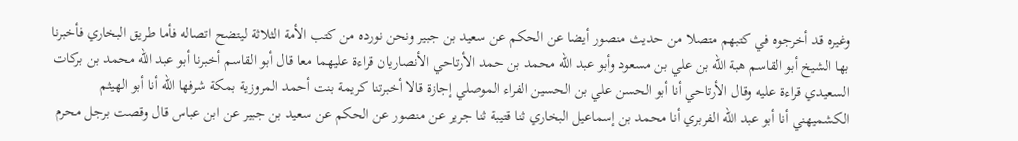وغيره قد أخرجوه في كتبهم متصلا من حديث منصور أيضا عن الحكم عن سعيد بن جبير ونحن نورده من كتب الأمة الثلاثة ليتضح اتصاله فأما طريق البخاري فأخبرنا بها الشيخ أبو القاسم هبة الله بن علي بن مسعود وأبو عبد الله محمد بن حمد الأرتاحي الأنصاريان قراءة عليهما معا قال أبو القاسم أخبرنا أبو عبد الله محمد بن بركات السعيدي قراءة عليه وقال الأرتاحي أنا أبو الحسن علي بن الحسين الفراء الموصلي إجازة قالا أخبرتنا كريمة بنت أحمد المروزية بمكة شرفها الله أنا أبو الهيثم الكشميهني أنا أبو عبد الله الفربري أنا محمد بن إسماعيل البخاري ثنا قتيبة ثنا جرير عن منصور عن الحكم عن سعيد بن جبير عن ابن عباس قال وقصت برجل محرم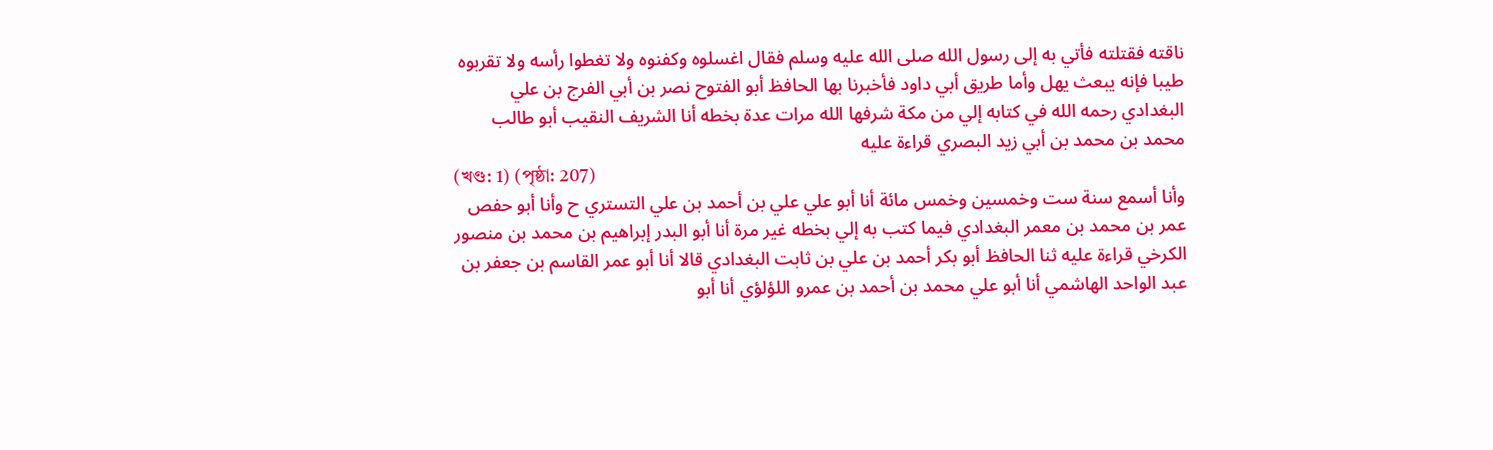ناقته فقتلته فأتي به إلى رسول الله صلى الله عليه وسلم فقال اغسلوه وكفنوه ولا تغطوا رأسه ولا تقربوه طيبا فإنه يبعث يهل وأما طريق أبي داود فأخبرنا بها الحافظ أبو الفتوح نصر بن أبي الفرج بن علي البغدادي رحمه الله في كتابه إلي من مكة شرفها الله مرات عدة بخطه أنا الشريف النقيب أبو طالب محمد بن محمد بن أبي زيد البصري قراءة عليه
(খণ্ড: 1) (পৃষ্ঠা: 207)
وأنا أسمع سنة ست وخمسين وخمس مائة أنا أبو علي علي بن أحمد بن علي التستري ح وأنا أبو حفص عمر بن محمد بن معمر البغدادي فيما كتب به إلي بخطه غير مرة أنا أبو البدر إبراهيم بن محمد بن منصور الكرخي قراءة عليه ثنا الحافظ أبو بكر أحمد بن علي بن ثابت البغدادي قالا أنا أبو عمر القاسم بن جعفر بن عبد الواحد الهاشمي أنا أبو علي محمد بن أحمد بن عمرو اللؤلؤي أنا أبو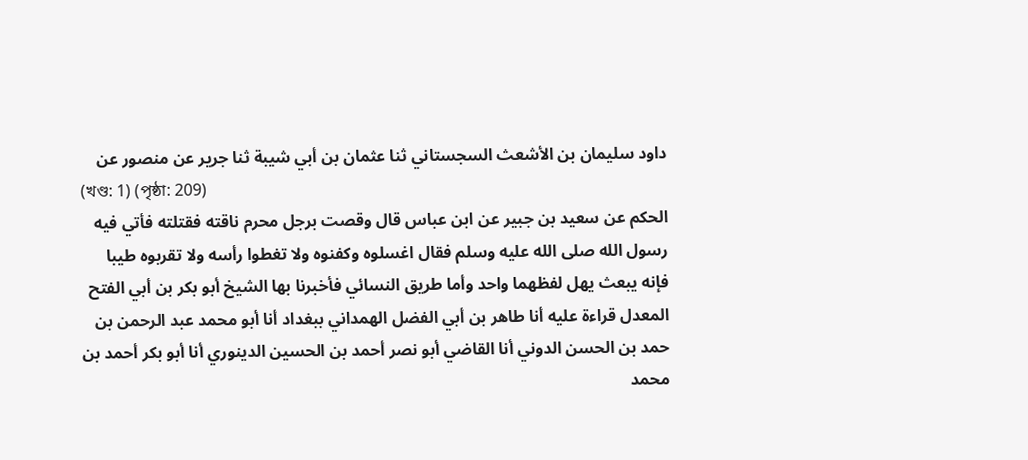داود سليمان بن الأشعث السجستاني ثنا عثمان بن أبي شيبة ثنا جرير عن منصور عن
(খণ্ড: 1) (পৃষ্ঠা: 209)
الحكم عن سعيد بن جبير عن ابن عباس قال وقصت برجل محرم ناقته فقتلته فأتي فيه رسول الله صلى الله عليه وسلم فقال اغسلوه وكفنوه ولا تغطوا رأسه ولا تقربوه طيبا فإنه يبعث يهل لفظهما واحد وأما طريق النسائي فأخبرنا بها الشيخ أبو بكر بن أبي الفتح المعدل قراءة عليه أنا طاهر بن أبي الفضل الهمداني ببغداد أنا أبو محمد عبد الرحمن بن حمد بن الحسن الدوني أنا القاضي أبو نصر أحمد بن الحسين الدينوري أنا أبو بكر أحمد بن محمد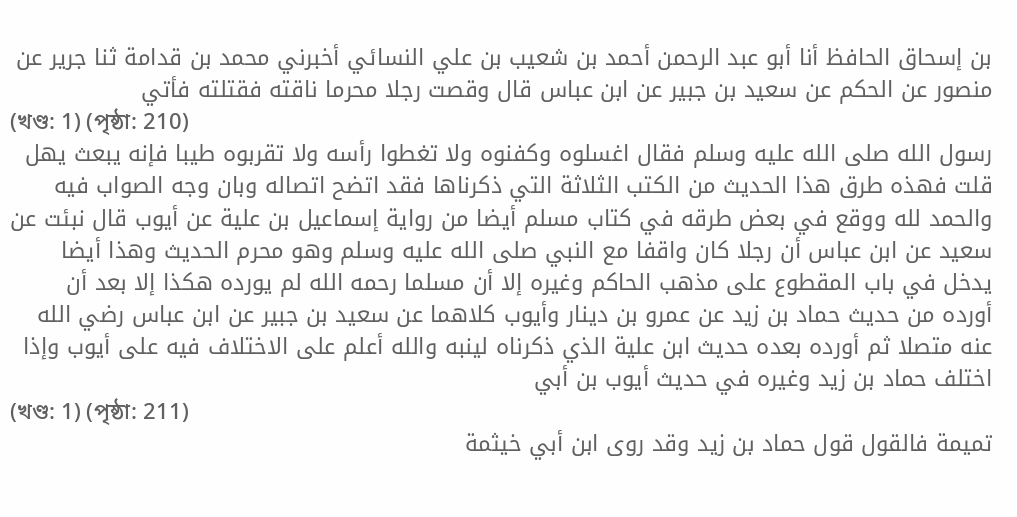بن إسحاق الحافظ أنا أبو عبد الرحمن أحمد بن شعيب بن علي النسائي أخبرني محمد بن قدامة ثنا جرير عن منصور عن الحكم عن سعيد بن جبير عن ابن عباس قال وقصت رجلا محرما ناقته فقتلته فأتي
(খণ্ড: 1) (পৃষ্ঠা: 210)
رسول الله صلى الله عليه وسلم فقال اغسلوه وكفنوه ولا تغطوا رأسه ولا تقربوه طيبا فإنه يبعث يهل قلت فهذه طرق هذا الحديث من الكتب الثلاثة التي ذكرناها فقد اتضح اتصاله وبان وجه الصواب فيه والحمد لله ووقع في بعض طرقه في كتاب مسلم أيضا من رواية إسماعيل بن علية عن أيوب قال نبئت عن سعيد عن ابن عباس أن رجلا كان واقفا مع النبي صلى الله عليه وسلم وهو محرم الحديث وهذا أيضا يدخل في باب المقطوع على مذهب الحاكم وغيره إلا أن مسلما رحمه الله لم يورده هكذا إلا بعد أن أورده من حديث حماد بن زيد عن عمرو بن دينار وأيوب كلاهما عن سعيد بن جبير عن ابن عباس رضي الله عنه متصلا ثم أورده بعده حديث ابن علية الذي ذكرناه لينبه والله أعلم على الاختلاف فيه على أيوب وإذا اختلف حماد بن زيد وغيره في حديث أيوب بن أبي
(খণ্ড: 1) (পৃষ্ঠা: 211)
تميمة فالقول قول حماد بن زيد وقد روى ابن أبي خيثمة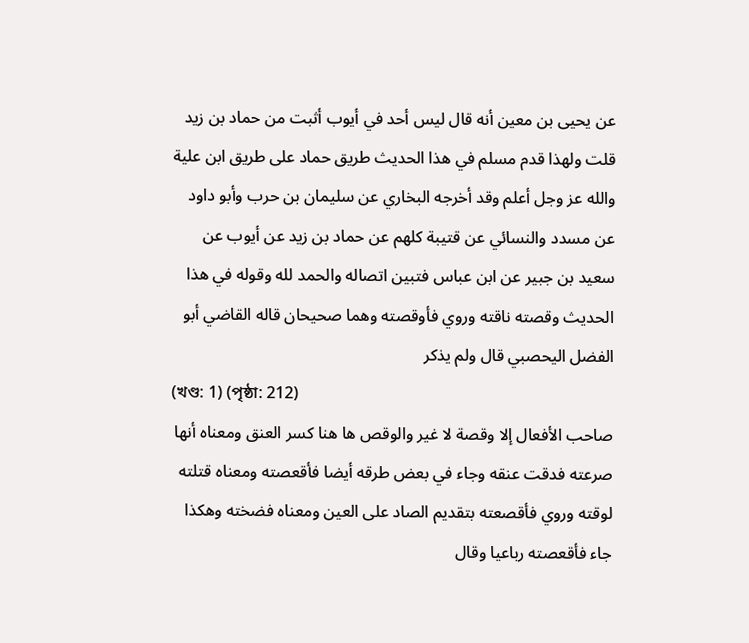عن يحيى بن معين أنه قال ليس أحد في أيوب أثبت من حماد بن زيد قلت ولهذا قدم مسلم في هذا الحديث طريق حماد على طريق ابن علية والله عز وجل أعلم وقد أخرجه البخاري عن سليمان بن حرب وأبو داود عن مسدد والنسائي عن قتيبة كلهم عن حماد بن زيد عن أيوب عن سعيد بن جبير عن ابن عباس فتبين اتصاله والحمد لله وقوله في هذا الحديث وقصته ناقته وروي فأوقصته وهما صحيحان قاله القاضي أبو الفضل اليحصبي قال ولم يذكر
(খণ্ড: 1) (পৃষ্ঠা: 212)
صاحب الأفعال إلا وقصة لا غير والوقص ها هنا كسر العنق ومعناه أنها صرعته فدقت عنقه وجاء في بعض طرقه أيضا فأقعصته ومعناه قتلته لوقته وروي فأقصعته بتقديم الصاد على العين ومعناه فضخته وهكذا جاء فأقعصته رباعيا وقال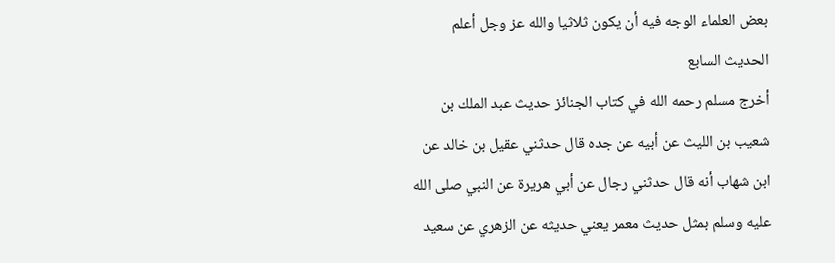بعض العلماء الوجه فيه أن يكون ثلاثيا والله عز وجل أعلم
الحديث السابع
أخرج مسلم رحمه الله في كتاب الجنائز حديث عبد الملك بن شعيب بن الليث عن أبيه عن جده قال حدثني عقيل بن خالد عن ابن شهاب أنه قال حدثني رجال عن أبي هريرة عن النبي صلى الله عليه وسلم بمثل حديث معمر يعني حديثه عن الزهري عن سعيد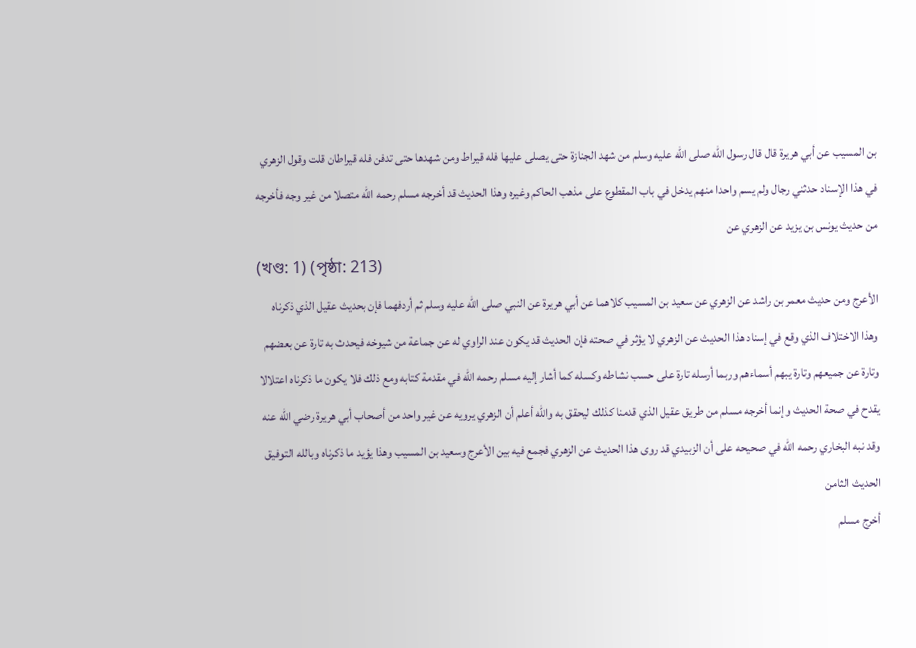بن المسيب عن أبي هريرة قال قال رسول الله صلى الله عليه وسلم من شهد الجنازة حتى يصلى عليها فله قيراط ومن شهدها حتى تدفن فله قيراطان قلت وقول الزهري في هذا الإسناد حدثني رجال ولم يسم واحدا منهم يدخل في باب المقطوع على مذهب الحاكم وغيره وهذا الحديث قد أخرجه مسلم رحمه الله متصلا من غير وجه فأخرجه من حديث يونس بن يزيد عن الزهري عن
(খণ্ড: 1) (পৃষ্ঠা: 213)
الأعرج ومن حديث معمر بن راشد عن الزهري عن سعيد بن المسيب كلاهما عن أبي هريرة عن النبي صلى الله عليه وسلم ثم أردفهما فإن بحديث عقيل الذي ذكرناه وهذا الاختلاف الذي وقع في إسناد هذا الحديث عن الزهري لا يؤثر في صحته فإن الحديث قد يكون عند الراوي له عن جماعة من شيوخه فيحدث به تارة عن بعضهم وتارة عن جميعهم وتارة يبهم أسماءهم وربما أرسله تارة على حسب نشاطه وكسله كما أشار إليه مسلم رحمه الله في مقدمة كتابه ومع ذلك فلا يكون ما ذكرناه اعتلالا يقدح في صحة الحديث وإنما أخرجه مسلم من طريق عقيل الذي قدمنا كذلك ليحقق به والله أعلم أن الزهري يرويه عن غير واحد من أصحاب أبي هريرة رضي الله عنه وقد نبه البخاري رحمه الله في صحيحه على أن الزبيدي قد روى هذا الحديث عن الزهري فجمع فيه بين الأعرج وسعيد بن المسيب وهذا يؤيد ما ذكرناه وبالله التوفيق
الحديث الثامن
أخرج مسلم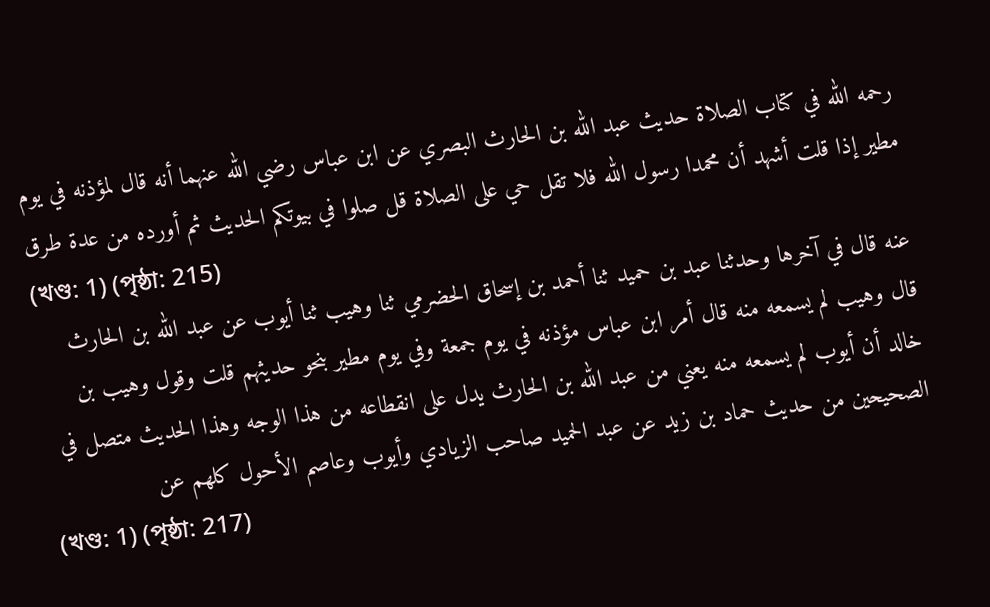رحمه الله في كتاب الصلاة حديث عبد الله بن الحارث البصري عن ابن عباس رضي الله عنهما أنه قال لمؤذنه في يوم مطير إذا قلت أشهد أن محمدا رسول الله فلا تقل حي على الصلاة قل صلوا في بيوتكم الحديث ثم أورده من عدة طرق
(খণ্ড: 1) (পৃষ্ঠা: 215)
عنه قال في آخرها وحدثنا عبد بن حميد ثنا أحمد بن إسحاق الحضرمي ثنا وهيب ثنا أيوب عن عبد الله بن الحارث قال وهيب لم يسمعه منه قال أمر ابن عباس مؤذنه في يوم جمعة وفي يوم مطير بنحو حديثهم قلت وقول وهيب بن خالد أن أيوب لم يسمعه منه يعني من عبد الله بن الحارث يدل على انقطاعه من هذا الوجه وهذا الحديث متصل في الصحيحين من حديث حماد بن زيد عن عبد الحميد صاحب الزيادي وأيوب وعاصم الأحول كلهم عن
(খণ্ড: 1) (পৃষ্ঠা: 217)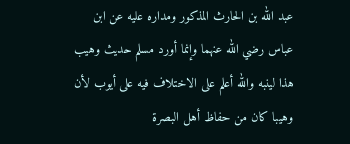عبد الله بن الحارث المذكور ومداره عليه عن ابن عباس رضي الله عنهما وإنما أورد مسلم حديث وهيب هذا لينبه والله أعلم على الاختلاف فيه على أيوب لأن وهيبا كان من حفاظ أهل البصرة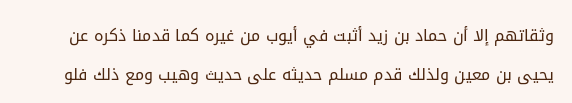وثقاتهم إلا أن حماد بن زيد أثبت في أيوب من غيره كما قدمنا ذكره عن يحيى بن معين ولذلك قدم مسلم حديثه على حديث وهيب ومع ذلك فلو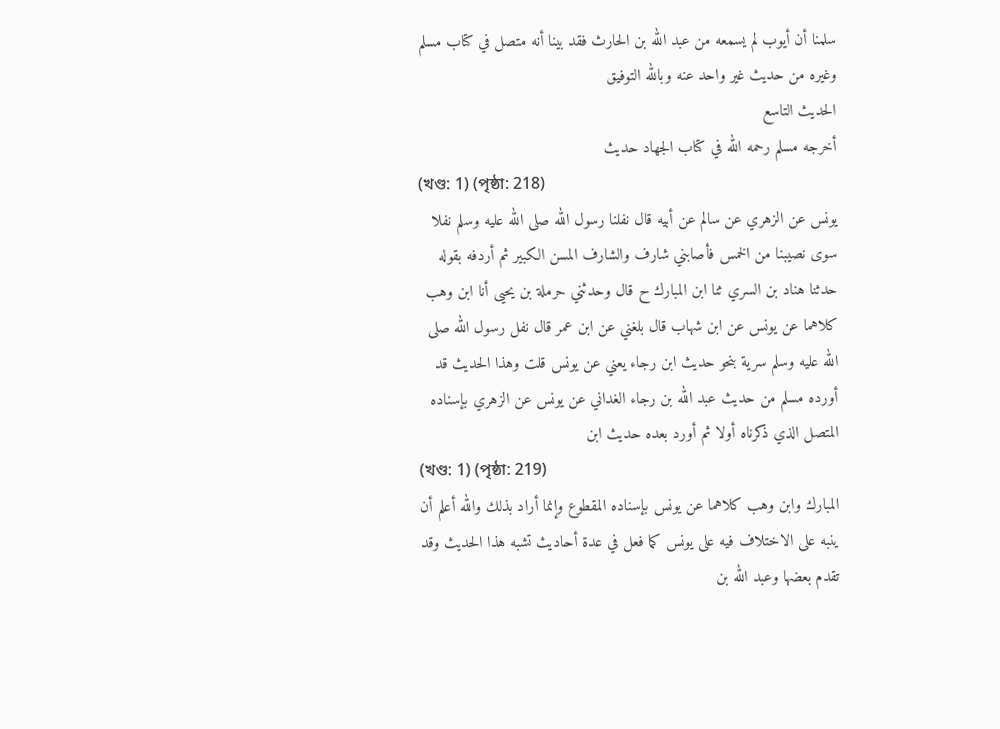سلمنا أن أيوب لم يسمعه من عبد الله بن الحارث فقد بينا أنه متصل في كتاب مسلم وغيره من حديث غير واحد عنه وبالله التوفيق
الحديث التاسع
أخرجه مسلم رحمه الله في كتاب الجهاد حديث
(খণ্ড: 1) (পৃষ্ঠা: 218)
يونس عن الزهري عن سالم عن أبيه قال نفلنا رسول الله صلى الله عليه وسلم نفلا سوى نصيبنا من الخمس فأصابني شارف والشارف المسن الكبير ثم أردفه بقوله حدثنا هناد بن السري ثنا ابن المبارك ح قال وحدثني حرملة بن يحيى أنا ابن وهب كلاهما عن يونس عن ابن شهاب قال بلغني عن ابن عمر قال نفل رسول الله صلى الله عليه وسلم سرية بنحو حديث ابن رجاء يعني عن يونس قلت وهذا الحديث قد أورده مسلم من حديث عبد الله بن رجاء الغداني عن يونس عن الزهري بإسناده المتصل الذي ذكرناه أولا ثم أورد بعده حديث ابن
(খণ্ড: 1) (পৃষ্ঠা: 219)
المبارك وابن وهب كلاهما عن يونس بإسناده المقطوع وإنما أراد بذلك والله أعلم أن ينبه على الاختلاف فيه على يونس كما فعل في عدة أحاديث تشبه هذا الحديث وقد تقدم بعضها وعبد الله بن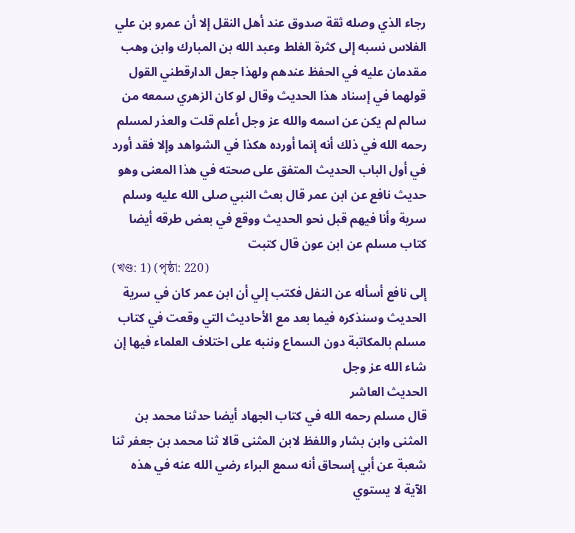رجاء الذي وصله ثقة صدوق عند أهل النقل إلا أن عمرو بن علي الفلاس نسبه إلى كثرة الغلط وعبد الله بن المبارك وابن وهب مقدمان عليه في الحفظ عندهم ولهذا جعل الدارقطني القول قولهما في إسناد هذا الحديث وقال لو كان الزهري سمعه من سالم لم يكن عن اسمه والله عز وجل أعلم قلت والعذر لمسلم رحمه الله في ذلك أنه إنما أورده هكذا في الشواهد وإلا فقد أورد في أول الباب الحديث المتفق على صحته في هذا المعنى وهو حديث نافع عن ابن عمر قال بعث النبي صلى الله عليه وسلم سرية وأنا فيهم قبل نحو الحديث ووقع في بعض طرقه أيضا كتاب مسلم عن ابن عون قال كتبت
(খণ্ড: 1) (পৃষ্ঠা: 220)
إلى نافع أسأله عن النفل فكتب إلي أن ابن عمر كان في سرية الحديث وسنذكره فيما بعد مع الأحاديث التي وقعت في كتاب مسلم بالمكاتبة دون السماع وننبه على اختلاف العلماء فيها إن شاء الله عز وجل
الحديث العاشر
قال مسلم رحمه الله في كتاب الجهاد أيضا حدثنا محمد بن المثنى وابن بشار واللفظ لابن المثنى قالا ثنا محمد بن جعفر ثنا شعبة عن أبي إسحاق أنه سمع البراء رضي الله عنه في هذه الآية لا يستوي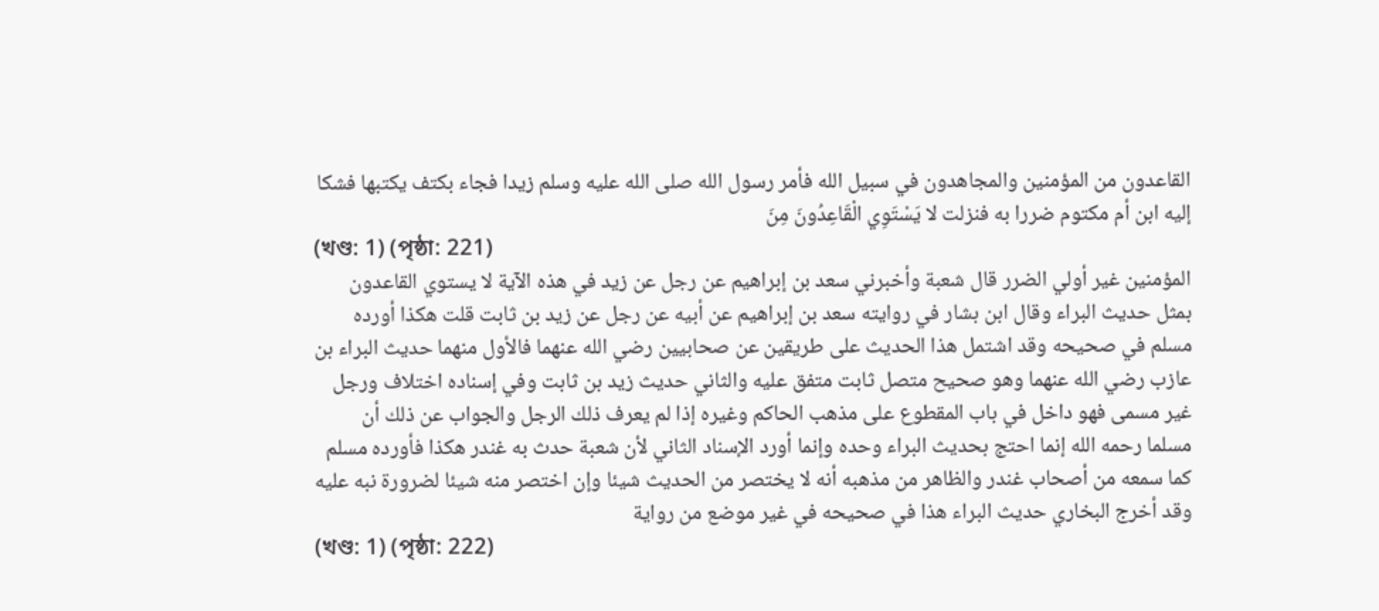القاعدون من المؤمنين والمجاهدون في سبيل الله فأمر رسول الله صلى الله عليه وسلم زيدا فجاء بكتف يكتبها فشكا إليه ابن أم مكتوم ضررا به فنزلت لا يَسْتَوِي الْقَاعِدُونَ مِنَ
(খণ্ড: 1) (পৃষ্ঠা: 221)
المؤمنين غير أولي الضرر قال شعبة وأخبرني سعد بن إبراهيم عن رجل عن زيد في هذه الآية لا يستوي القاعدون بمثل حديث البراء وقال ابن بشار في روايته سعد بن إبراهيم عن أبيه عن رجل عن زيد بن ثابت قلت هكذا أورده مسلم في صحيحه وقد اشتمل هذا الحديث على طريقين عن صحابيين رضي الله عنهما فالأول منهما حديث البراء بن عازب رضي الله عنهما وهو صحيح متصل ثابت متفق عليه والثاني حديث زيد بن ثابت وفي إسناده اختلاف ورجل غير مسمى فهو داخل في باب المقطوع على مذهب الحاكم وغيره إذا لم يعرف ذلك الرجل والجواب عن ذلك أن مسلما رحمه الله إنما احتج بحديث البراء وحده وإنما أورد الإسناد الثاني لأن شعبة حدث به غندر هكذا فأورده مسلم كما سمعه من أصحاب غندر والظاهر من مذهبه أنه لا يختصر من الحديث شيئا وإن اختصر منه شيئا لضرورة نبه عليه وقد أخرج البخاري حديث البراء هذا في صحيحه في غير موضع من رواية
(খণ্ড: 1) (পৃষ্ঠা: 222)